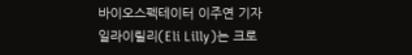바이오스펙테이터 이주연 기자
일라이릴리(Eli Lilly)는 크로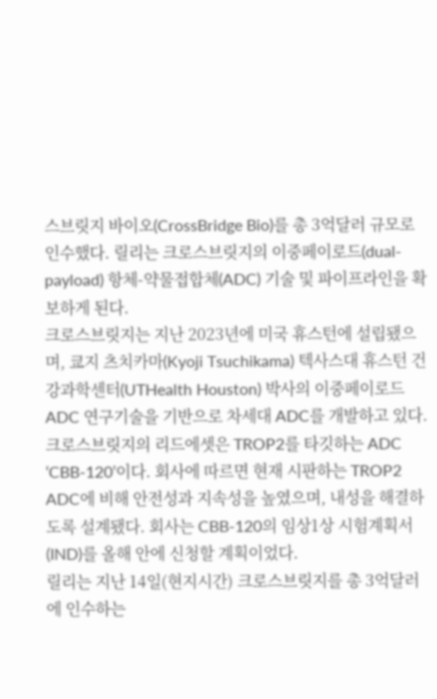스브릿지 바이오(CrossBridge Bio)를 총 3억달러 규모로 인수했다. 릴리는 크로스브릿지의 이중페이로드(dual-payload) 항체-약물접합체(ADC) 기술 및 파이프라인을 확보하게 된다.
크로스브릿지는 지난 2023년에 미국 휴스턴에 설립됐으며, 쿄지 츠치카마(Kyoji Tsuchikama) 텍사스대 휴스턴 건강과학센터(UTHealth Houston) 박사의 이중페이로드 ADC 연구기술을 기반으로 차세대 ADC를 개발하고 있다.
크로스브릿지의 리드에셋은 TROP2를 타깃하는 ADC ‘CBB-120’이다. 회사에 따르면 현재 시판하는 TROP2 ADC에 비해 안전성과 지속성을 높였으며, 내성을 해결하도록 설계됐다. 회사는 CBB-120의 임상1상 시험계획서(IND)를 올해 안에 신청할 계획이었다.
릴리는 지난 14일(현지시간) 크로스브릿지를 총 3억달러에 인수하는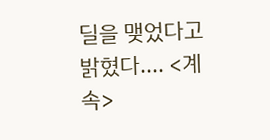딜을 맺었다고 밝혔다.... <계속>